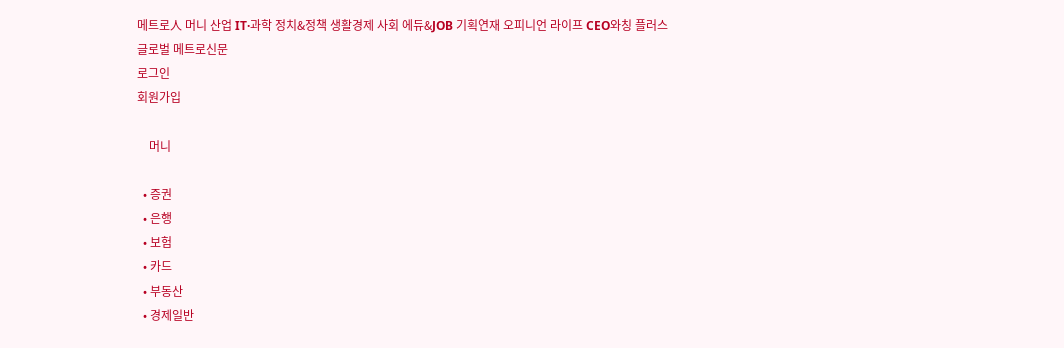메트로人 머니 산업 IT·과학 정치&정책 생활경제 사회 에듀&JOB 기획연재 오피니언 라이프 CEO와칭 플러스
글로벌 메트로신문
로그인
회원가입

    머니

  • 증권
  • 은행
  • 보험
  • 카드
  • 부동산
  • 경제일반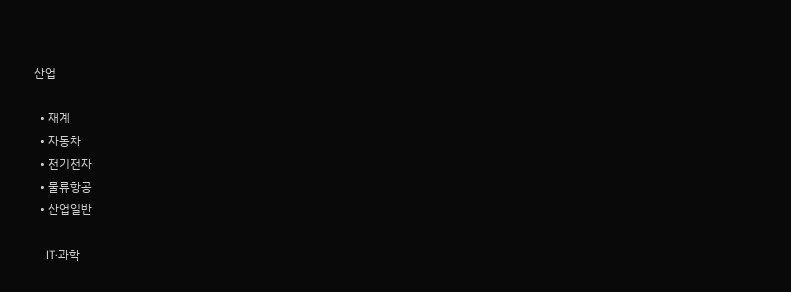산업

  • 재계
  • 자동차
  • 전기전자
  • 물류항공
  • 산업일반

    IT·과학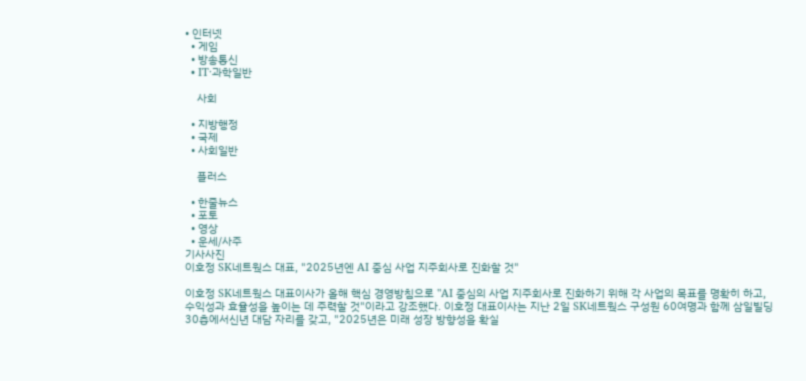• 인터넷
  • 게임
  • 방송통신
  • IT·과학일반

    사회

  • 지방행정
  • 국제
  • 사회일반

    플러스

  • 한줄뉴스
  • 포토
  • 영상
  • 운세/사주
기사사진
이호정 SK네트웍스 대표, "2025년엔 AI 중심 사업 지주회사로 진화할 것"

이호정 SK네트웍스 대표이사가 올해 핵심 경영방침으로 "AI 중심의 사업 지주회사로 진화하기 위해 각 사업의 목표를 명확히 하고, 수익성과 효율성을 높이는 데 주력할 것"이라고 강조했다. 이호정 대표이사는 지난 2일 SK네트웍스 구성원 60여명과 함께 삼일빌딩 30층에서신년 대담 자리를 갖고, "2025년은 미래 성장 방향성을 확실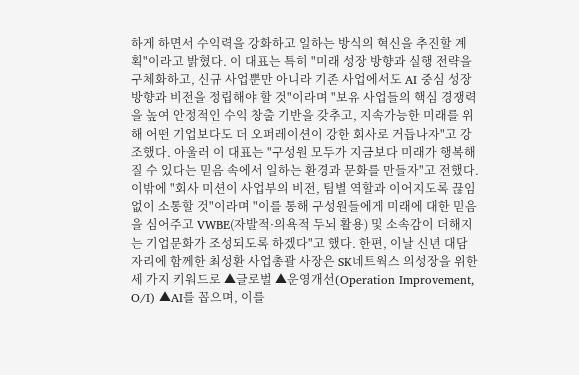하게 하면서 수익력을 강화하고 일하는 방식의 혁신을 추진할 계획"이라고 밝혔다. 이 대표는 특히 "미래 성장 방향과 실행 전략을 구체화하고, 신규 사업뿐만 아니라 기존 사업에서도 AI 중심 성장 방향과 비전을 정립해야 할 것"이라며 "보유 사업들의 핵심 경쟁력을 높여 안정적인 수익 창출 기반을 갖추고, 지속가능한 미래를 위해 어떤 기업보다도 더 오퍼레이션이 강한 회사로 거듭나자"고 강조했다. 아울러 이 대표는 "구성원 모두가 지금보다 미래가 행복해질 수 있다는 믿음 속에서 일하는 환경과 문화를 만들자"고 전했다. 이밖에 "회사 미션이 사업부의 비전, 팀별 역할과 이어지도록 끊임없이 소통할 것"이라며 "이를 통해 구성원들에게 미래에 대한 믿음을 심어주고 VWBE(자발적·의욕적 두뇌 활용) 및 소속감이 더해지는 기업문화가 조성되도록 하겠다"고 했다. 한편, 이날 신년 대담 자리에 함께한 최성환 사업총괄 사장은 SK네트웍스 의성장을 위한 세 가지 키워드로 ▲글로벌 ▲운영개선(Operation Improvement, O/I) ▲AI를 꼽으며, 이를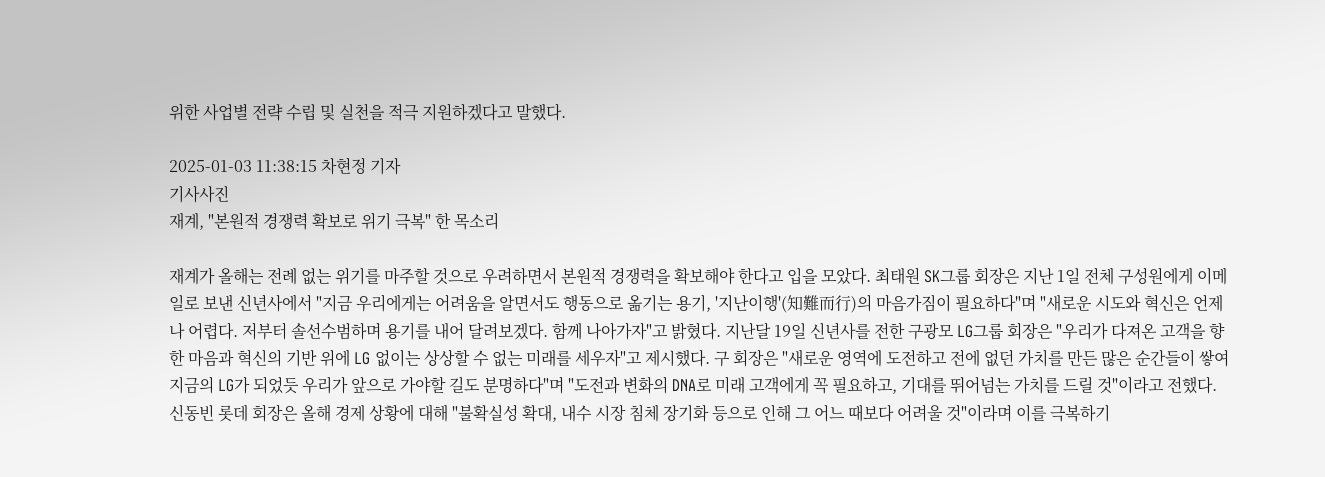위한 사업별 전략 수립 및 실천을 적극 지원하겠다고 말했다.

2025-01-03 11:38:15 차현정 기자
기사사진
재계, "본원적 경쟁력 확보로 위기 극복" 한 목소리

재계가 올해는 전례 없는 위기를 마주할 것으로 우려하면서 본원적 경쟁력을 확보해야 한다고 입을 모았다. 최태원 SK그룹 회장은 지난 1일 전체 구성원에게 이메일로 보낸 신년사에서 "지금 우리에게는 어려움을 알면서도 행동으로 옮기는 용기, '지난이행'(知難而行)의 마음가짐이 필요하다"며 "새로운 시도와 혁신은 언제나 어렵다. 저부터 솔선수범하며 용기를 내어 달려보겠다. 함께 나아가자"고 밝혔다. 지난달 19일 신년사를 전한 구광모 LG그룹 회장은 "우리가 다져온 고객을 향한 마음과 혁신의 기반 위에 LG 없이는 상상할 수 없는 미래를 세우자"고 제시했다. 구 회장은 "새로운 영역에 도전하고 전에 없던 가치를 만든 많은 순간들이 쌓여 지금의 LG가 되었듯 우리가 앞으로 가야할 길도 분명하다"며 "도전과 변화의 DNA로 미래 고객에게 꼭 필요하고, 기대를 뛰어넘는 가치를 드릴 것"이라고 전했다. 신동빈 롯데 회장은 올해 경제 상황에 대해 "불확실성 확대, 내수 시장 침체 장기화 등으로 인해 그 어느 때보다 어려울 것"이라며 이를 극복하기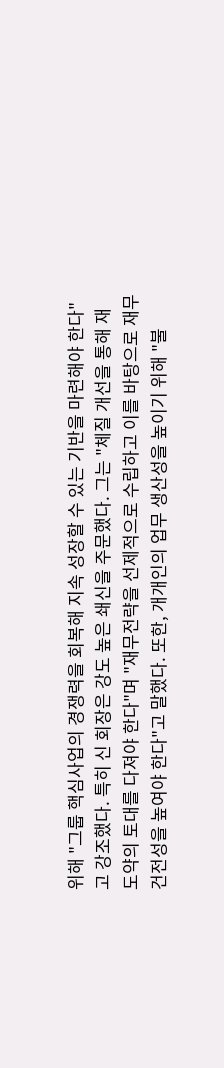위해 "그룹 핵심사업의 경쟁력을 회복해 지속 성장할 수 있는 기반을 마련해야 한다"고 강조했다. 특히 신 회장은 강도 높은 쇄신을 주문했다. 그는 "체질 개선을 통해 재도약의 토대를 다져야 한다"며 "재무전략을 선제적으로 수립하고 이를 바탕으로 재무건전성을 높여야 한다"고 말했다. 또한, 개개인의 업무 생산성을 높이기 위해 "불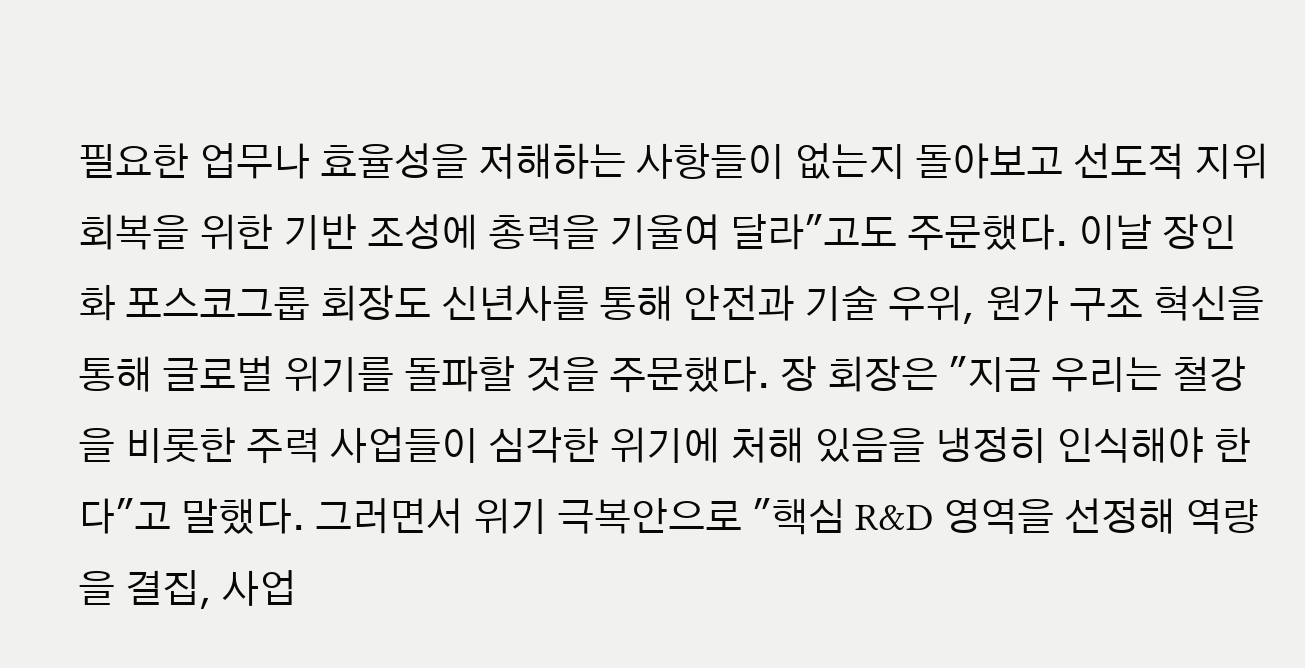필요한 업무나 효율성을 저해하는 사항들이 없는지 돌아보고 선도적 지위 회복을 위한 기반 조성에 총력을 기울여 달라"고도 주문했다. 이날 장인화 포스코그룹 회장도 신년사를 통해 안전과 기술 우위, 원가 구조 혁신을 통해 글로벌 위기를 돌파할 것을 주문했다. 장 회장은 "지금 우리는 철강을 비롯한 주력 사업들이 심각한 위기에 처해 있음을 냉정히 인식해야 한다"고 말했다. 그러면서 위기 극복안으로 "핵심 R&D 영역을 선정해 역량을 결집, 사업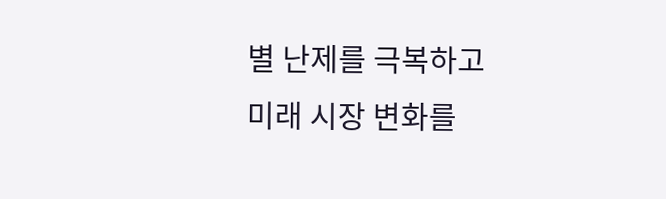별 난제를 극복하고 미래 시장 변화를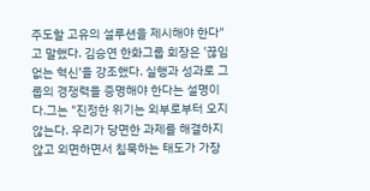주도할 고유의 설루션을 제시해야 한다"고 말했다. 김승연 한화그룹 회장은 '끊임 없는 혁신'을 강조했다. 실행과 성과로 그룹의 경쟁력을 증명해야 한다는 설명이다.그는 "진정한 위기는 외부로부터 오지 않는다. 우리가 당면한 과제를 해결하지 않고 외면하면서 침묵하는 태도가 가장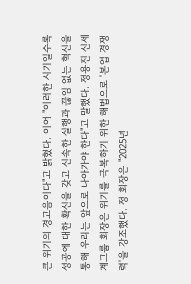큰 위기의 경고음이다"고 밝혔다. 이어 "이러한 시기일수록 성공에 대한 확신을 갖고 신속한 실행과 끊임 없는 혁신을 통해 우리는 앞으로 나아가야 한다"고 말했다. 정용진 신세계그룹 회장은 위기를 극복하기 위한 해법으로 '본업 경쟁력'을 강조했다. 정 회장은 "2025년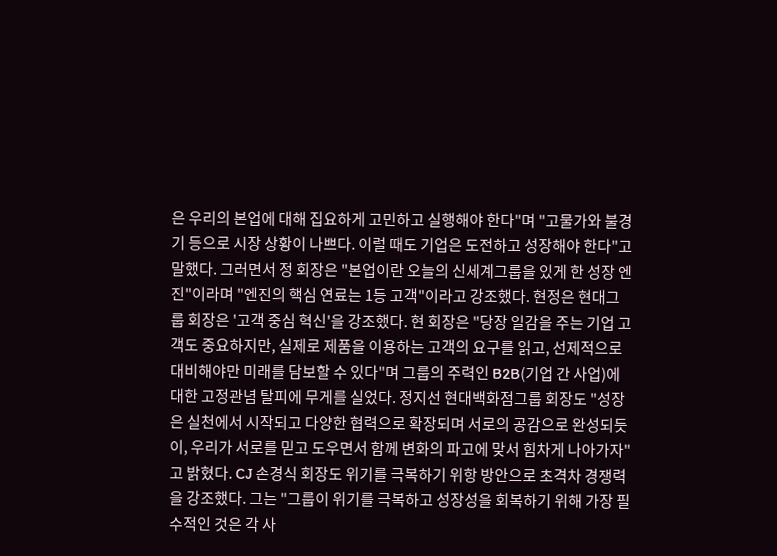은 우리의 본업에 대해 집요하게 고민하고 실행해야 한다"며 "고물가와 불경기 등으로 시장 상황이 나쁘다. 이럴 때도 기업은 도전하고 성장해야 한다"고 말했다. 그러면서 정 회장은 "본업이란 오늘의 신세계그룹을 있게 한 성장 엔진"이라며 "엔진의 핵심 연료는 1등 고객"이라고 강조했다. 현정은 현대그룹 회장은 '고객 중심 혁신'을 강조했다. 현 회장은 "당장 일감을 주는 기업 고객도 중요하지만, 실제로 제품을 이용하는 고객의 요구를 읽고, 선제적으로 대비해야만 미래를 담보할 수 있다"며 그룹의 주력인 B2B(기업 간 사업)에 대한 고정관념 탈피에 무게를 실었다. 정지선 현대백화점그룹 회장도 "성장은 실천에서 시작되고 다양한 협력으로 확장되며 서로의 공감으로 완성되듯이, 우리가 서로를 믿고 도우면서 함께 변화의 파고에 맞서 힘차게 나아가자"고 밝혔다. CJ 손경식 회장도 위기를 극복하기 위항 방안으로 초격차 경쟁력을 강조했다. 그는 "그룹이 위기를 극복하고 성장성을 회복하기 위해 가장 필수적인 것은 각 사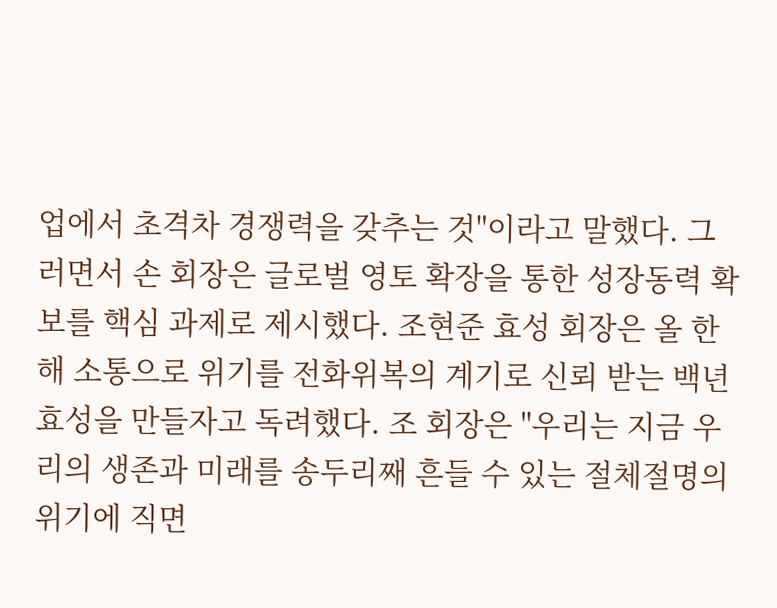업에서 초격차 경쟁력을 갖추는 것"이라고 말했다. 그러면서 손 회장은 글로벌 영토 확장을 통한 성장동력 확보를 핵심 과제로 제시했다. 조현준 효성 회장은 올 한 해 소통으로 위기를 전화위복의 계기로 신뢰 받는 백년 효성을 만들자고 독려했다. 조 회장은 "우리는 지금 우리의 생존과 미래를 송두리째 흔들 수 있는 절체절명의 위기에 직면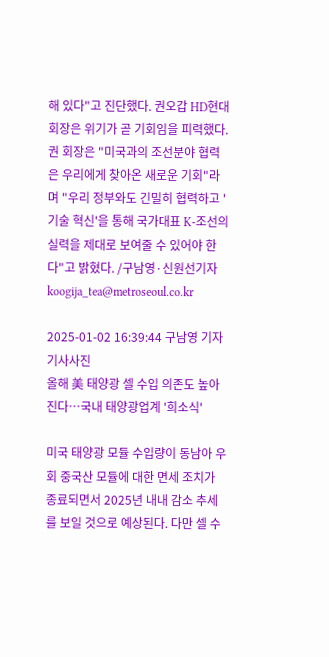해 있다"고 진단했다. 권오갑 HD현대 회장은 위기가 곧 기회임을 피력했다. 권 회장은 "미국과의 조선분야 협력은 우리에게 찾아온 새로운 기회"라며 "우리 정부와도 긴밀히 협력하고 '기술 혁신'을 통해 국가대표 K-조선의 실력을 제대로 보여줄 수 있어야 한다"고 밝혔다. /구남영·신원선기자 koogija_tea@metroseoul.co.kr

2025-01-02 16:39:44 구남영 기자
기사사진
올해 美 태양광 셀 수입 의존도 높아진다…국내 태양광업계 '희소식'

미국 태양광 모듈 수입량이 동남아 우회 중국산 모듈에 대한 면세 조치가 종료되면서 2025년 내내 감소 추세를 보일 것으로 예상된다. 다만 셀 수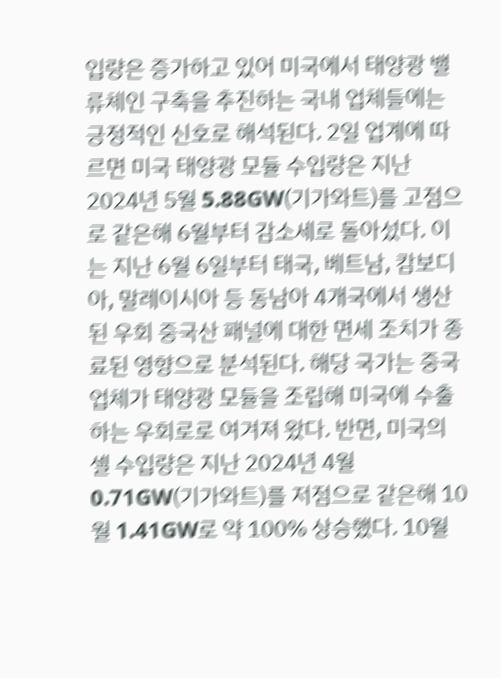입량은 증가하고 있어 미국에서 태양광 밸류체인 구축을 추진하는 국내 업체들에는 긍정적인 신호로 해석된다. 2일 업계에 따르면 미국 태양광 모듈 수입량은 지난 2024년 5월 5.88GW(기가와트)를 고점으로 같은해 6월부터 감소세로 돌아섰다. 이는 지난 6월 6일부터 태국, 베트남, 캄보디아, 말레이시아 등 동남아 4개국에서 생산된 우회 중국산 패널에 대한 면세 조치가 종료된 영향으로 분석된다. 해당 국가는 중국 업체가 태양광 모듈을 조립해 미국에 수출하는 우회로로 여겨져 왔다. 반면, 미국의 셀 수입량은 지난 2024년 4월 0.71GW(기가와트)를 저점으로 같은해 10월 1.41GW로 약 100% 상승했다. 10월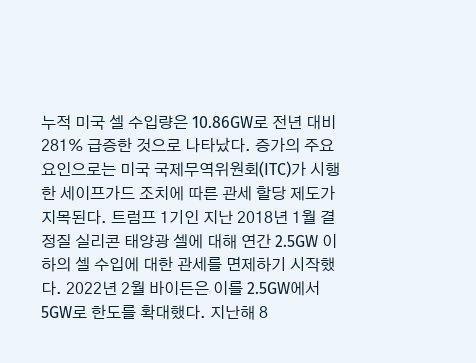누적 미국 셀 수입량은 10.86GW로 전년 대비 281% 급증한 것으로 나타났다. 증가의 주요 요인으로는 미국 국제무역위원회(ITC)가 시행한 세이프가드 조치에 따른 관세 할당 제도가 지목된다. 트럼프 1기인 지난 2018년 1월 결정질 실리콘 태양광 셀에 대해 연간 2.5GW 이하의 셀 수입에 대한 관세를 면제하기 시작했다. 2022년 2월 바이든은 이를 2.5GW에서 5GW로 한도를 확대했다. 지난해 8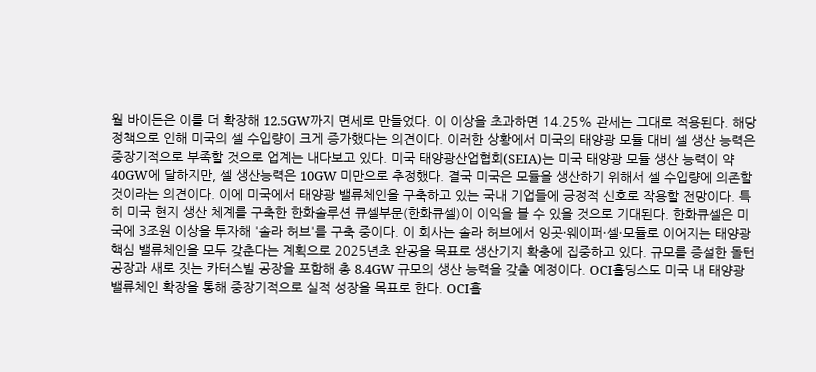월 바이든은 이를 더 확장해 12.5GW까지 면세로 만들었다. 이 이상을 초과하면 14.25% 관세는 그대로 적용된다. 해당 정책으로 인해 미국의 셀 수입량이 크게 증가했다는 의견이다. 이러한 상황에서 미국의 태양광 모듈 대비 셀 생산 능력은 중장기적으로 부족할 것으로 업계는 내다보고 있다. 미국 태양광산업협회(SEIA)는 미국 태양광 모듈 생산 능력이 약 40GW에 달하지만, 셀 생산능력은 10GW 미만으로 추정했다. 결국 미국은 모듈을 생산하기 위해서 셀 수입량에 의존할 것이라는 의견이다. 이에 미국에서 태양광 밸류체인을 구축하고 있는 국내 기업들에 긍정적 신호로 작용할 전망이다. 특히 미국 현지 생산 체계를 구축한 한화솔루션 큐셀부문(한화큐셀)이 이익을 볼 수 있을 것으로 기대된다. 한화큐셀은 미국에 3조원 이상을 투자해 '솔라 허브'를 구축 중이다. 이 회사는 솔라 허브에서 잉곳·웨이퍼·셀·모듈로 이어지는 태양광 핵심 밸류체인을 모두 갖춘다는 계획으로 2025년초 완공을 목표로 생산기지 확충에 집중하고 있다. 규모를 증설한 돌턴 공장과 새로 짓는 카터스빌 공장을 포함해 총 8.4GW 규모의 생산 능력을 갖출 예정이다. OCI홀딩스도 미국 내 태양광 밸류체인 확장을 통해 중장기적으로 실적 성장을 목표로 한다. OCI홀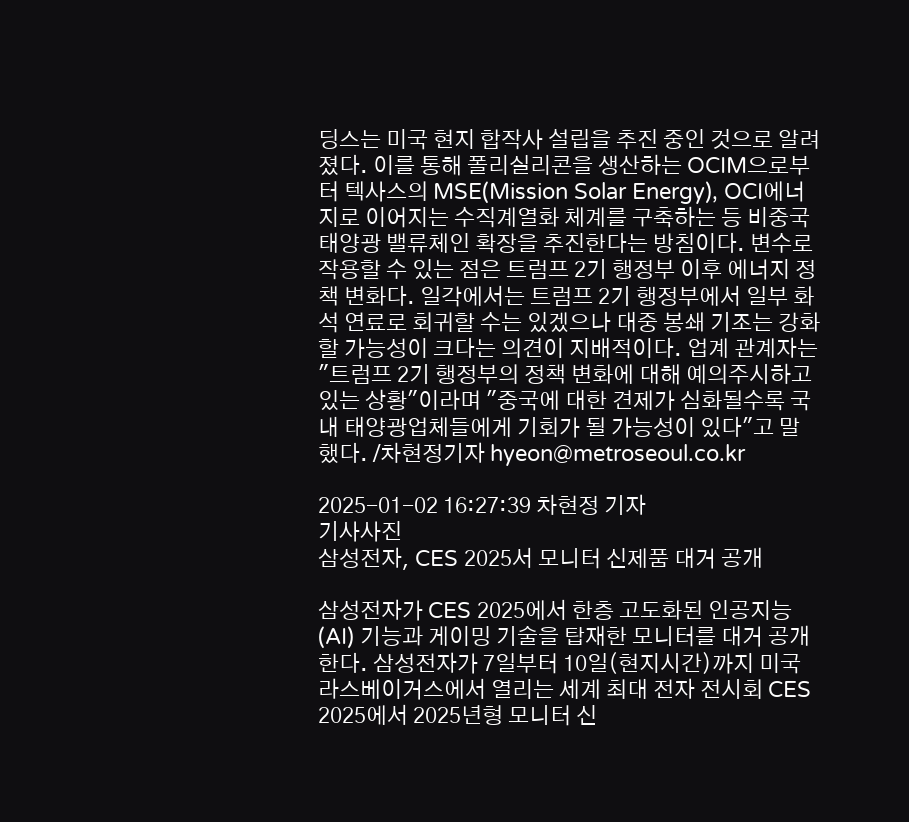딩스는 미국 현지 합작사 설립을 추진 중인 것으로 알려졌다. 이를 통해 폴리실리콘을 생산하는 OCIM으로부터 텍사스의 MSE(Mission Solar Energy), OCI에너지로 이어지는 수직계열화 체계를 구축하는 등 비중국 태양광 밸류체인 확장을 추진한다는 방침이다. 변수로 작용할 수 있는 점은 트럼프 2기 행정부 이후 에너지 정책 변화다. 일각에서는 트럼프 2기 행정부에서 일부 화석 연료로 회귀할 수는 있겠으나 대중 봉쇄 기조는 강화할 가능성이 크다는 의견이 지배적이다. 업계 관계자는 "트럼프 2기 행정부의 정책 변화에 대해 예의주시하고 있는 상황"이라며 "중국에 대한 견제가 심화될수록 국내 태양광업체들에게 기회가 될 가능성이 있다"고 말했다. /차현정기자 hyeon@metroseoul.co.kr

2025-01-02 16:27:39 차현정 기자
기사사진
삼성전자, CES 2025서 모니터 신제품 대거 공개

삼성전자가 CES 2025에서 한층 고도화된 인공지능(AI) 기능과 게이밍 기술을 탑재한 모니터를 대거 공개한다. 삼성전자가 7일부터 10일(현지시간)까지 미국 라스베이거스에서 열리는 세계 최대 전자 전시회 CES 2025에서 2025년형 모니터 신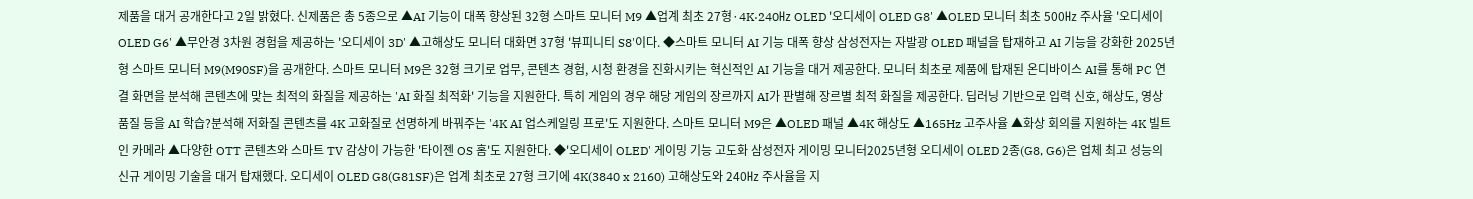제품을 대거 공개한다고 2일 밝혔다. 신제품은 총 5종으로 ▲AI 기능이 대폭 향상된 32형 스마트 모니터 M9 ▲업계 최초 27형·4K·240㎐ OLED '오디세이 OLED G8' ▲OLED 모니터 최초 500㎐ 주사율 '오디세이 OLED G6' ▲무안경 3차원 경험을 제공하는 '오디세이 3D' ▲고해상도 모니터 대화면 37형 '뷰피니티 S8'이다. ◆스마트 모니터 AI 기능 대폭 향상 삼성전자는 자발광 OLED 패널을 탑재하고 AI 기능을 강화한 2025년형 스마트 모니터 M9(M90SF)을 공개한다. 스마트 모니터 M9은 32형 크기로 업무, 콘텐츠 경험, 시청 환경을 진화시키는 혁신적인 AI 기능을 대거 제공한다. 모니터 최초로 제품에 탑재된 온디바이스 AI를 통해 PC 연결 화면을 분석해 콘텐츠에 맞는 최적의 화질을 제공하는 'AI 화질 최적화' 기능을 지원한다. 특히 게임의 경우 해당 게임의 장르까지 AI가 판별해 장르별 최적 화질을 제공한다. 딥러닝 기반으로 입력 신호, 해상도, 영상 품질 등을 AI 학습?분석해 저화질 콘텐츠를 4K 고화질로 선명하게 바꿔주는 '4K AI 업스케일링 프로'도 지원한다. 스마트 모니터 M9은 ▲OLED 패널 ▲4K 해상도 ▲165Hz 고주사율 ▲화상 회의를 지원하는 4K 빌트인 카메라 ▲다양한 OTT 콘텐츠와 스마트 TV 감상이 가능한 '타이젠 OS 홈'도 지원한다. ◆'오디세이 OLED' 게이밍 기능 고도화 삼성전자 게이밍 모니터2025년형 오디세이 OLED 2종(G8, G6)은 업체 최고 성능의 신규 게이밍 기술을 대거 탑재했다. 오디세이 OLED G8(G81SF)은 업계 최초로 27형 크기에 4K(3840 x 2160) 고해상도와 240㎐ 주사율을 지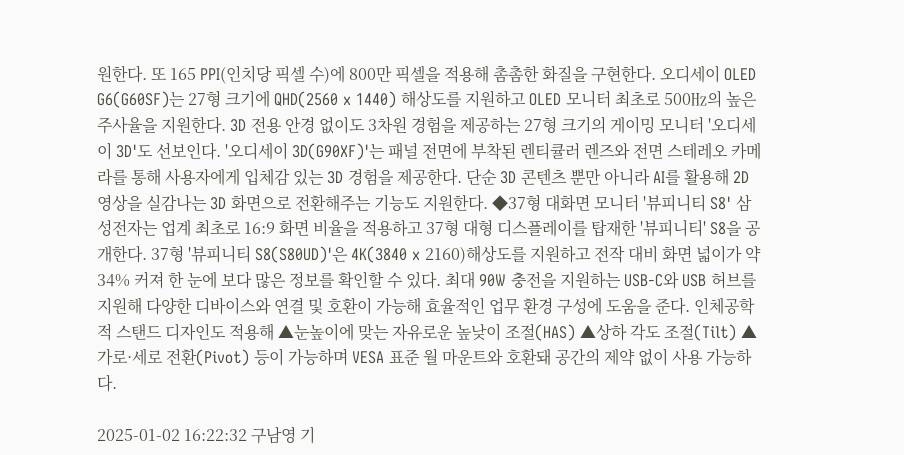원한다. 또 165 PPI(인치당 픽셀 수)에 800만 픽셀을 적용해 촘촘한 화질을 구현한다. 오디세이 OLED G6(G60SF)는 27형 크기에 QHD(2560 x 1440) 해상도를 지원하고 OLED 모니터 최초로 500㎐의 높은 주사율을 지원한다. 3D 전용 안경 없이도 3차원 경험을 제공하는 27형 크기의 게이밍 모니터 '오디세이 3D'도 선보인다. '오디세이 3D(G90XF)'는 패널 전면에 부착된 렌티큘러 렌즈와 전면 스테레오 카메라를 통해 사용자에게 입체감 있는 3D 경험을 제공한다. 단순 3D 콘텐츠 뿐만 아니라 AI를 활용해 2D 영상을 실감나는 3D 화면으로 전환해주는 기능도 지원한다. ◆37형 대화면 모니터 '뷰피니티 S8' 삼성전자는 업계 최초로 16:9 화면 비율을 적용하고 37형 대형 디스플레이를 탑재한 '뷰피니티' S8을 공개한다. 37형 '뷰피니티 S8(S80UD)'은 4K(3840 x 2160)해상도를 지원하고 전작 대비 화면 넓이가 약 34% 커져 한 눈에 보다 많은 정보를 확인할 수 있다. 최대 90W 충전을 지원하는 USB-C와 USB 허브를 지원해 다양한 디바이스와 연결 및 호환이 가능해 효율적인 업무 환경 구성에 도움을 준다. 인체공학적 스탠드 디자인도 적용해 ▲눈높이에 맞는 자유로운 높낮이 조절(HAS) ▲상하 각도 조절(Tilt) ▲가로·세로 전환(Pivot) 등이 가능하며 VESA 표준 월 마운트와 호환돼 공간의 제약 없이 사용 가능하다.

2025-01-02 16:22:32 구남영 기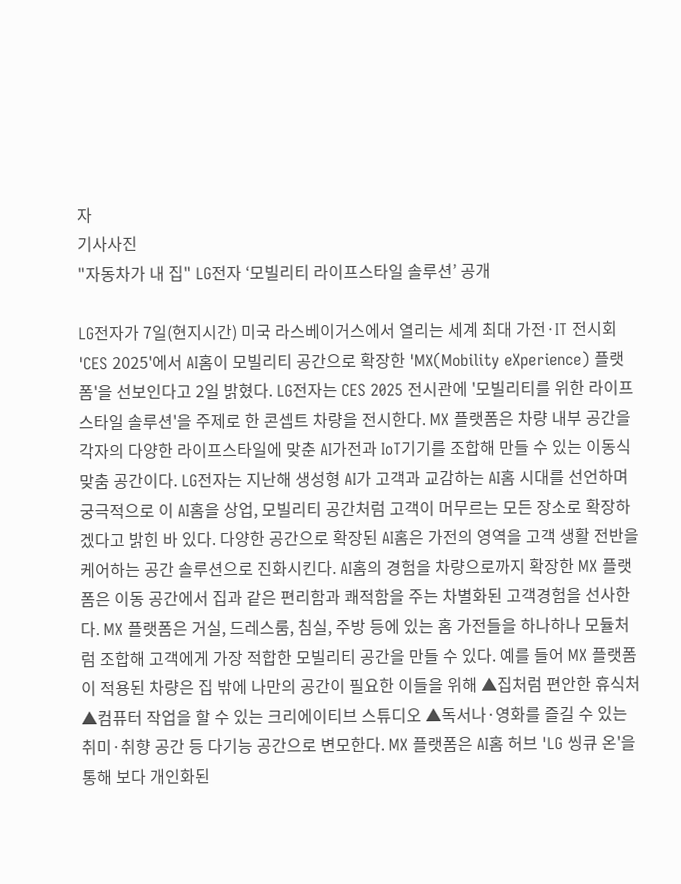자
기사사진
"자동차가 내 집" LG전자 ‘모빌리티 라이프스타일 솔루션’ 공개

LG전자가 7일(현지시간) 미국 라스베이거스에서 열리는 세계 최대 가전·IT 전시회 'CES 2025'에서 AI홈이 모빌리티 공간으로 확장한 'MX(Mobility eXperience) 플랫폼'을 선보인다고 2일 밝혔다. LG전자는 CES 2025 전시관에 '모빌리티를 위한 라이프스타일 솔루션'을 주제로 한 콘셉트 차량을 전시한다. MX 플랫폼은 차량 내부 공간을 각자의 다양한 라이프스타일에 맞춘 AI가전과 IoT기기를 조합해 만들 수 있는 이동식 맞춤 공간이다. LG전자는 지난해 생성형 AI가 고객과 교감하는 AI홈 시대를 선언하며 궁극적으로 이 AI홈을 상업, 모빌리티 공간처럼 고객이 머무르는 모든 장소로 확장하겠다고 밝힌 바 있다. 다양한 공간으로 확장된 AI홈은 가전의 영역을 고객 생활 전반을 케어하는 공간 솔루션으로 진화시킨다. AI홈의 경험을 차량으로까지 확장한 MX 플랫폼은 이동 공간에서 집과 같은 편리함과 쾌적함을 주는 차별화된 고객경험을 선사한다. MX 플랫폼은 거실, 드레스룸, 침실, 주방 등에 있는 홈 가전들을 하나하나 모듈처럼 조합해 고객에게 가장 적합한 모빌리티 공간을 만들 수 있다. 예를 들어 MX 플랫폼이 적용된 차량은 집 밖에 나만의 공간이 필요한 이들을 위해 ▲집처럼 편안한 휴식처 ▲컴퓨터 작업을 할 수 있는 크리에이티브 스튜디오 ▲독서나·영화를 즐길 수 있는 취미·취향 공간 등 다기능 공간으로 변모한다. MX 플랫폼은 AI홈 허브 'LG 씽큐 온'을 통해 보다 개인화된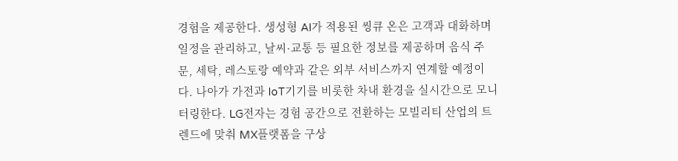경험을 제공한다. 생성형 AI가 적용된 씽큐 온은 고객과 대화하며 일정을 관리하고, 날씨·교통 등 필요한 정보를 제공하며 음식 주문, 세탁, 레스토랑 예약과 같은 외부 서비스까지 연계할 예정이다. 나아가 가전과 IoT기기를 비롯한 차내 환경을 실시간으로 모니터링한다. LG전자는 경험 공간으로 전환하는 모빌리티 산업의 트렌드에 맞춰 MX플랫폼을 구상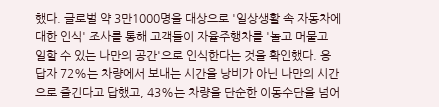했다. 글로벌 약 3만1000명을 대상으로 '일상생활 속 자동차에 대한 인식' 조사를 통해 고객들이 자율주행차를 '놀고 머물고 일할 수 있는 나만의 공간'으로 인식한다는 것을 확인했다. 응답자 72%는 차량에서 보내는 시간을 낭비가 아닌 나만의 시간으로 즐긴다고 답했고, 43%는 차량을 단순한 이동수단을 넘어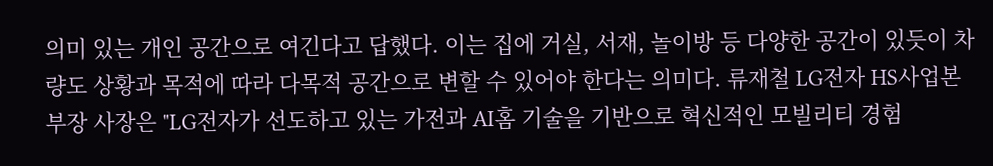의미 있는 개인 공간으로 여긴다고 답했다. 이는 집에 거실, 서재, 놀이방 등 다양한 공간이 있듯이 차량도 상황과 목적에 따라 다목적 공간으로 변할 수 있어야 한다는 의미다. 류재철 LG전자 HS사업본부장 사장은 "LG전자가 선도하고 있는 가전과 AI홈 기술을 기반으로 혁신적인 모빌리티 경험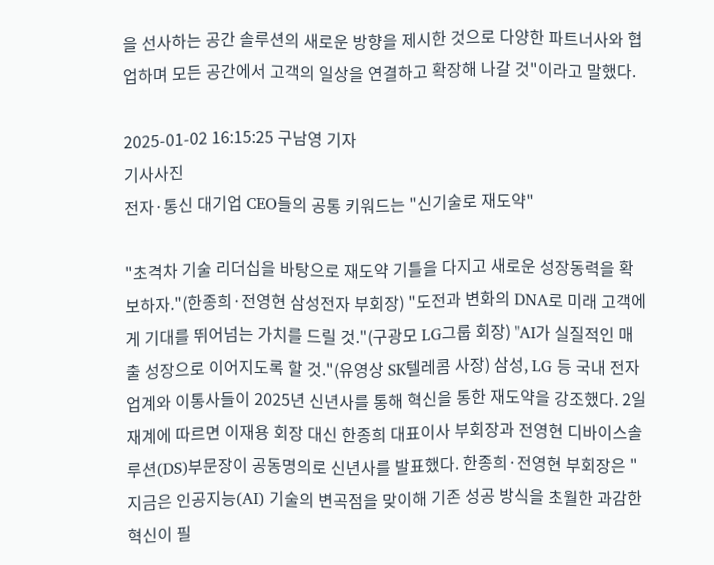을 선사하는 공간 솔루션의 새로운 방향을 제시한 것으로 다양한 파트너사와 협업하며 모든 공간에서 고객의 일상을 연결하고 확장해 나갈 것"이라고 말했다.

2025-01-02 16:15:25 구남영 기자
기사사진
전자·통신 대기업 CEO들의 공통 키워드는 "신기술로 재도약"

"초격차 기술 리더십을 바탕으로 재도약 기틀을 다지고 새로운 성장동력을 확보하자."(한종희·전영현 삼성전자 부회장) "도전과 변화의 DNA로 미래 고객에게 기대를 뛰어넘는 가치를 드릴 것."(구광모 LG그룹 회장) "AI가 실질적인 매출 성장으로 이어지도록 할 것."(유영상 SK텔레콤 사장) 삼성, LG 등 국내 전자업계와 이통사들이 2025년 신년사를 통해 혁신을 통한 재도약을 강조했다. 2일 재계에 따르면 이재용 회장 대신 한종희 대표이사 부회장과 전영현 디바이스솔루션(DS)부문장이 공동명의로 신년사를 발표했다. 한종희·전영현 부회장은 "지금은 인공지능(AI) 기술의 변곡점을 맞이해 기존 성공 방식을 초월한 과감한 혁신이 필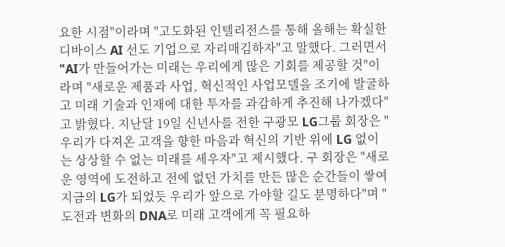요한 시점"이라며 "고도화된 인텔리전스를 통해 올해는 확실한 디바이스 AI 선도 기업으로 자리매김하자"고 말했다. 그러면서 "AI가 만들어가는 미래는 우리에게 많은 기회를 제공할 것"이라며 "새로운 제품과 사업, 혁신적인 사업모델을 조기에 발굴하고 미래 기술과 인재에 대한 투자를 과감하게 추진해 나가겠다"고 밝혔다. 지난달 19일 신년사를 전한 구광모 LG그룹 회장은 "우리가 다져온 고객을 향한 마음과 혁신의 기반 위에 LG 없이는 상상할 수 없는 미래를 세우자"고 제시했다. 구 회장은 "새로운 영역에 도전하고 전에 없던 가치를 만든 많은 순간들이 쌓여 지금의 LG가 되었듯 우리가 앞으로 가야할 길도 분명하다"며 "도전과 변화의 DNA로 미래 고객에게 꼭 필요하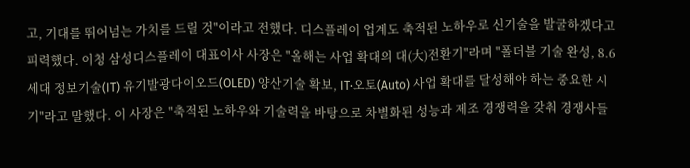고, 기대를 뛰어넘는 가치를 드릴 것"이라고 전했다. 디스플레이 업계도 축적된 노하우로 신기술을 발굴하겠다고 피력했다. 이청 삼성디스플레이 대표이사 사장은 "올해는 사업 확대의 대(大)전환기"라며 "폴더블 기술 완성, 8.6세대 정보기술(IT) 유기발광다이오드(OLED) 양산기술 확보, IT·오토(Auto) 사업 확대를 달성해야 하는 중요한 시기"라고 말했다. 이 사장은 "축적된 노하우와 기술력을 바탕으로 차별화된 성능과 제조 경쟁력을 갖춰 경쟁사들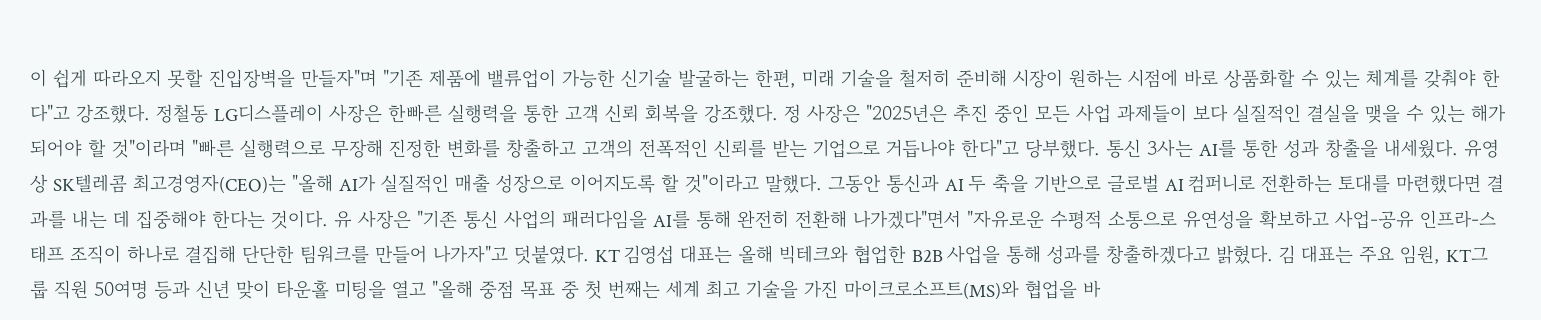이 쉽게 따라오지 못할 진입장벽을 만들자"며 "기존 제품에 밸류업이 가능한 신기술 발굴하는 한편, 미래 기술을 철저히 준비해 시장이 원하는 시점에 바로 상품화할 수 있는 체계를 갖춰야 한다"고 강조했다. 정철동 LG디스플레이 사장은 한빠른 실행력을 통한 고객 신뢰 회복을 강조했다. 정 사장은 "2025년은 추진 중인 모든 사업 과제들이 보다 실질적인 결실을 맺을 수 있는 해가 되어야 할 것"이라며 "빠른 실행력으로 무장해 진정한 변화를 창출하고 고객의 전폭적인 신뢰를 받는 기업으로 거듭나야 한다"고 당부했다. 통신 3사는 AI를 통한 성과 창출을 내세웠다. 유영상 SK텔레콤 최고경영자(CEO)는 "올해 AI가 실질적인 매출 성장으로 이어지도록 할 것"이라고 말했다. 그동안 통신과 AI 두 축을 기반으로 글로벌 AI 컴퍼니로 전환하는 토대를 마련했다면 결과를 내는 데 집중해야 한다는 것이다. 유 사장은 "기존 통신 사업의 패러다임을 AI를 통해 완전히 전환해 나가겠다"면서 "자유로운 수평적 소통으로 유연성을 확보하고 사업-공유 인프라-스태프 조직이 하나로 결집해 단단한 팀워크를 만들어 나가자"고 덧붙였다. KT 김영섭 대표는 올해 빅테크와 협업한 B2B 사업을 통해 성과를 창출하겠다고 밝혔다. 김 대표는 주요 임원, KT그룹 직원 50여명 등과 신년 맞이 타운홀 미팅을 열고 "올해 중점 목표 중 첫 번째는 세계 최고 기술을 가진 마이크로소프트(MS)와 협업을 바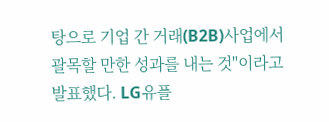탕으로 기업 간 거래(B2B)사업에서 괄목할 만한 성과를 내는 것"이라고 발표했다. LG유플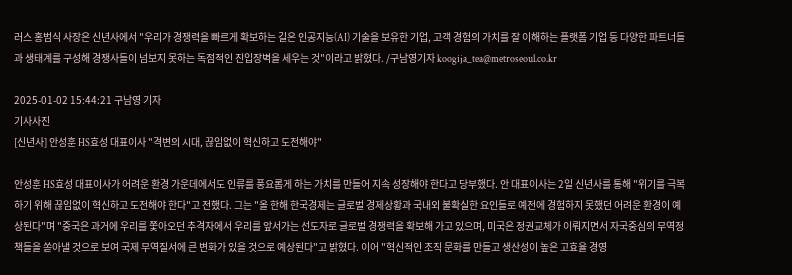러스 홍범식 사장은 신년사에서 "우리가 경쟁력을 빠르게 확보하는 길은 인공지능(AI) 기술을 보유한 기업, 고객 경험의 가치를 잘 이해하는 플랫폼 기업 등 다양한 파트너들과 생태계를 구성해 경쟁사들이 넘보지 못하는 독점적인 진입장벽을 세우는 것"이라고 밝혔다. /구남영기자 koogija_tea@metroseoul.co.kr

2025-01-02 15:44:21 구남영 기자
기사사진
[신년사] 안성훈 HS효성 대표이사 "격변의 시대, 끊임없이 혁신하고 도전해야"

안성훈 HS효성 대표이사가 어려운 환경 가운데에서도 인류를 풍요롭게 하는 가치를 만들어 지속 성장해야 한다고 당부했다. 안 대표이사는 2일 신년사를 통해 "위기를 극복하기 위해 끊임없이 혁신하고 도전해야 한다"고 전했다. 그는 "올 한해 한국경제는 글로벌 경제상황과 국내외 불확실한 요인들로 예전에 경험하지 못했던 어려운 환경이 예상된다"며 "중국은 과거에 우리를 쫓아오던 추격자에서 우리를 앞서가는 선도자로 글로벌 경쟁력을 확보해 가고 있으며, 미국은 정권교체가 이뤄지면서 자국중심의 무역정책들을 쏟아낼 것으로 보여 국제 무역질서에 큰 변화가 있을 것으로 예상된다"고 밝혔다. 이어 "혁신적인 조직 문화를 만들고 생산성이 높은 고효율 경영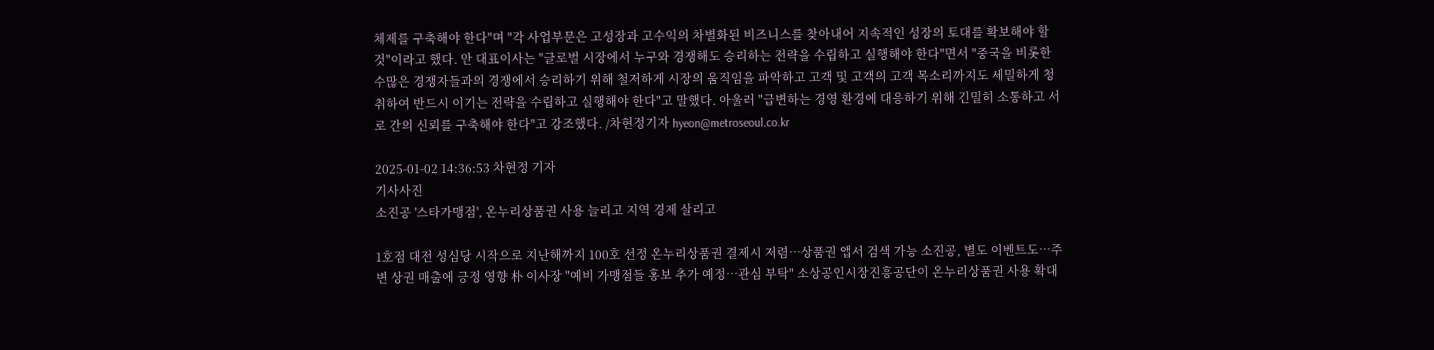체제를 구축해야 한다"며 "각 사업부문은 고성장과 고수익의 차별화된 비즈니스를 찾아내어 지속적인 성장의 토대를 확보해야 할 것"이라고 했다. 안 대표이사는 "글로벌 시장에서 누구와 경쟁해도 승리하는 전략을 수립하고 실행해야 한다"면서 "중국을 비롯한 수많은 경쟁자들과의 경쟁에서 승리하기 위해 철저하게 시장의 움직임을 파악하고 고객 및 고객의 고객 목소리까지도 세밀하게 청취하여 반드시 이기는 전략을 수립하고 실행해야 한다"고 말했다. 아울러 "급변하는 경영 환경에 대응하기 위해 긴밀히 소통하고 서로 간의 신뢰를 구축해야 한다"고 강조했다. /차현정기자 hyeon@metroseoul.co.kr

2025-01-02 14:36:53 차현정 기자
기사사진
소진공 '스타가맹점', 온누리상품권 사용 늘리고 지역 경제 살리고

1호점 대전 성심당 시작으로 지난해까지 100호 선정 온누리상품권 결제시 저렴…상품권 앱서 검색 가능 소진공, 별도 이벤트도…주변 상권 매출에 긍정 영향 朴 이사장 "예비 가맹점들 홍보 추가 예정…관심 부탁" 소상공인시장진흥공단이 온누리상품권 사용 확대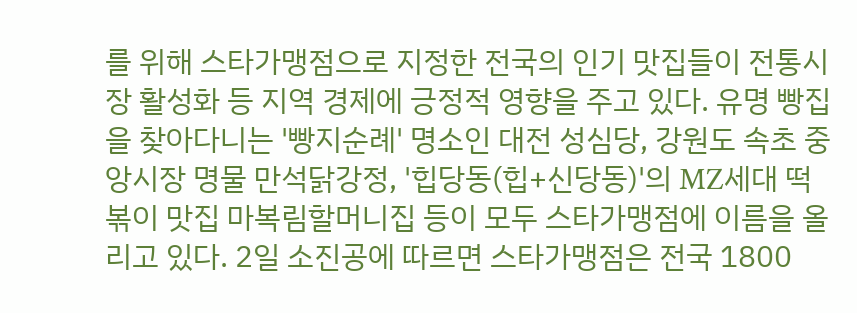를 위해 스타가맹점으로 지정한 전국의 인기 맛집들이 전통시장 활성화 등 지역 경제에 긍정적 영향을 주고 있다. 유명 빵집을 찾아다니는 '빵지순례' 명소인 대전 성심당, 강원도 속초 중앙시장 명물 만석닭강정, '힙당동(힙+신당동)'의 MZ세대 떡볶이 맛집 마복림할머니집 등이 모두 스타가맹점에 이름을 올리고 있다. 2일 소진공에 따르면 스타가맹점은 전국 1800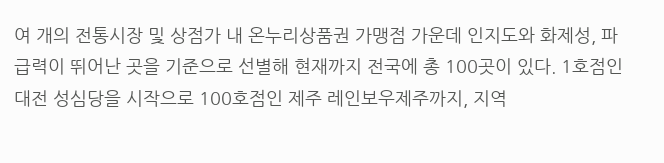여 개의 전통시장 및 상점가 내 온누리상품권 가맹점 가운데 인지도와 화제성, 파급력이 뛰어난 곳을 기준으로 선별해 현재까지 전국에 총 100곳이 있다. 1호점인 대전 성심당을 시작으로 100호점인 제주 레인보우제주까지, 지역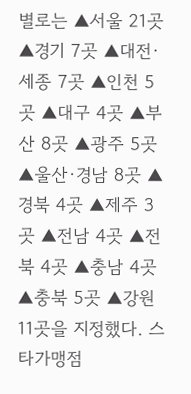별로는 ▲서울 21곳 ▲경기 7곳 ▲대전·세종 7곳 ▲인천 5곳 ▲대구 4곳 ▲부산 8곳 ▲광주 5곳 ▲울산·경남 8곳 ▲경북 4곳 ▲제주 3곳 ▲전남 4곳 ▲전북 4곳 ▲충남 4곳 ▲충북 5곳 ▲강원 11곳을 지정했다. 스타가맹점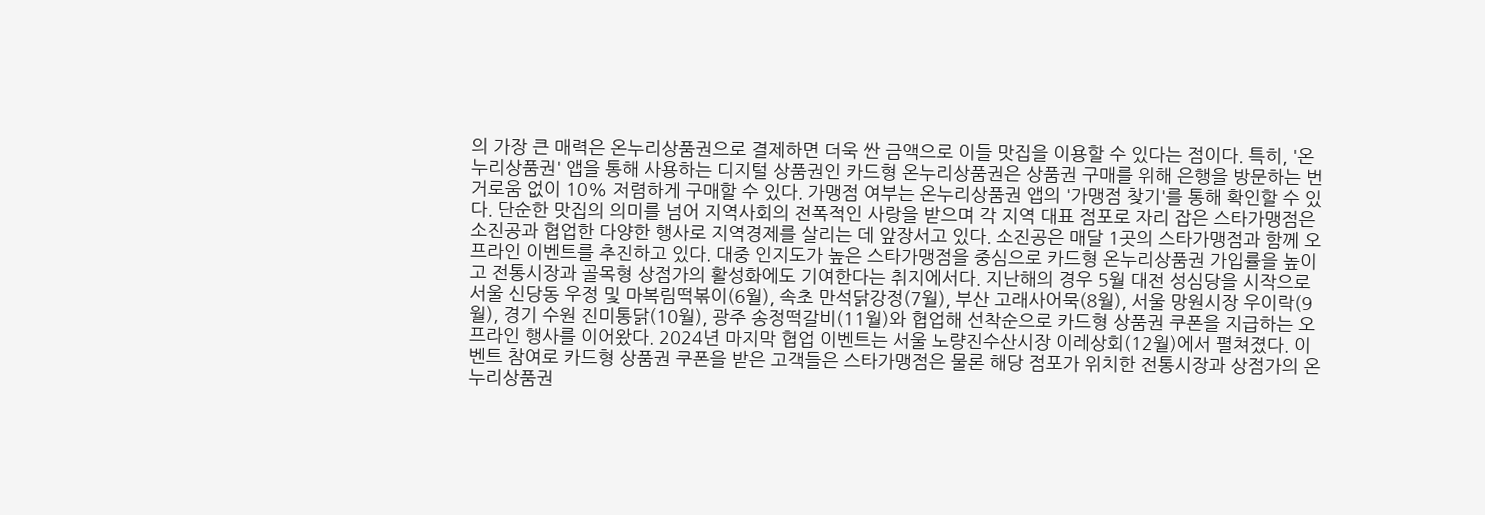의 가장 큰 매력은 온누리상품권으로 결제하면 더욱 싼 금액으로 이들 맛집을 이용할 수 있다는 점이다. 특히, '온누리상품권' 앱을 통해 사용하는 디지털 상품권인 카드형 온누리상품권은 상품권 구매를 위해 은행을 방문하는 번거로움 없이 10% 저렴하게 구매할 수 있다. 가맹점 여부는 온누리상품권 앱의 '가맹점 찾기'를 통해 확인할 수 있다. 단순한 맛집의 의미를 넘어 지역사회의 전폭적인 사랑을 받으며 각 지역 대표 점포로 자리 잡은 스타가맹점은 소진공과 협업한 다양한 행사로 지역경제를 살리는 데 앞장서고 있다. 소진공은 매달 1곳의 스타가맹점과 함께 오프라인 이벤트를 추진하고 있다. 대중 인지도가 높은 스타가맹점을 중심으로 카드형 온누리상품권 가입률을 높이고 전통시장과 골목형 상점가의 활성화에도 기여한다는 취지에서다. 지난해의 경우 5월 대전 성심당을 시작으로 서울 신당동 우정 및 마복림떡볶이(6월), 속초 만석닭강정(7월), 부산 고래사어묵(8월), 서울 망원시장 우이락(9월), 경기 수원 진미통닭(10월), 광주 송정떡갈비(11월)와 협업해 선착순으로 카드형 상품권 쿠폰을 지급하는 오프라인 행사를 이어왔다. 2024년 마지막 협업 이벤트는 서울 노량진수산시장 이레상회(12월)에서 펼쳐졌다. 이벤트 참여로 카드형 상품권 쿠폰을 받은 고객들은 스타가맹점은 물론 해당 점포가 위치한 전통시장과 상점가의 온누리상품권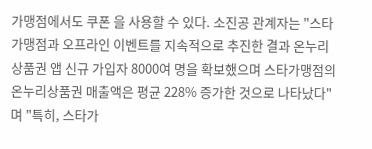가맹점에서도 쿠폰 을 사용할 수 있다. 소진공 관계자는 "스타가맹점과 오프라인 이벤트를 지속적으로 추진한 결과 온누리상품권 앱 신규 가입자 8000여 명을 확보했으며 스타가맹점의 온누리상품권 매출액은 평균 228% 증가한 것으로 나타났다"며 "특히, 스타가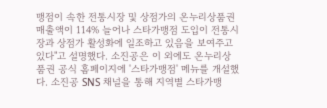맹점이 속한 전통시장 및 상점가의 온누리상품권 매출액이 114% 늘어나 스타가맹점 도입이 전통시장과 상점가 활성화에 일조하고 있음을 보여주고 있다"고 설명했다. 소진공은 이 외에도 온누리상품권 공식 홈페이지에 '스타가맹점' 메뉴를 개설했다. 소진공 SNS 채널을 통해 지역별 스타가맹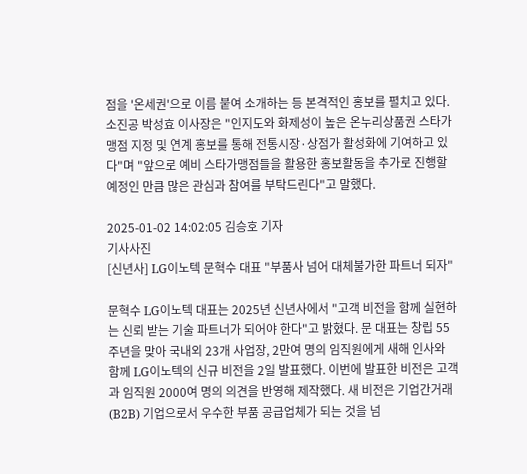점을 '온세권'으로 이름 붙여 소개하는 등 본격적인 홍보를 펼치고 있다. 소진공 박성효 이사장은 "인지도와 화제성이 높은 온누리상품권 스타가맹점 지정 및 연계 홍보를 통해 전통시장·상점가 활성화에 기여하고 있다"며 "앞으로 예비 스타가맹점들을 활용한 홍보활동을 추가로 진행할 예정인 만큼 많은 관심과 참여를 부탁드린다"고 말했다.

2025-01-02 14:02:05 김승호 기자
기사사진
[신년사] LG이노텍 문혁수 대표 "부품사 넘어 대체불가한 파트너 되자"

문혁수 LG이노텍 대표는 2025년 신년사에서 "고객 비전을 함께 실현하는 신뢰 받는 기술 파트너가 되어야 한다"고 밝혔다. 문 대표는 창립 55주년을 맞아 국내외 23개 사업장, 2만여 명의 임직원에게 새해 인사와 함께 LG이노텍의 신규 비전을 2일 발표했다. 이번에 발표한 비전은 고객과 임직원 2000여 명의 의견을 반영해 제작했다. 새 비전은 기업간거래(B2B) 기업으로서 우수한 부품 공급업체가 되는 것을 넘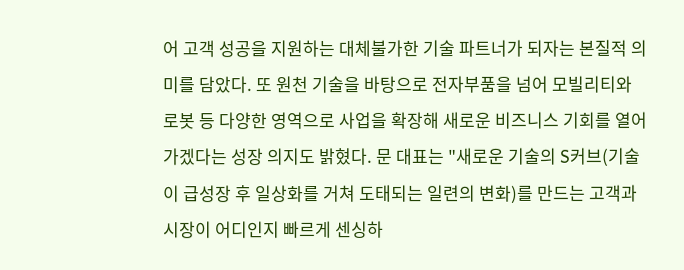어 고객 성공을 지원하는 대체불가한 기술 파트너가 되자는 본질적 의미를 담았다. 또 원천 기술을 바탕으로 전자부품을 넘어 모빌리티와 로봇 등 다양한 영역으로 사업을 확장해 새로운 비즈니스 기회를 열어 가겠다는 성장 의지도 밝혔다. 문 대표는 "새로운 기술의 S커브(기술이 급성장 후 일상화를 거쳐 도태되는 일련의 변화)를 만드는 고객과 시장이 어디인지 빠르게 센싱하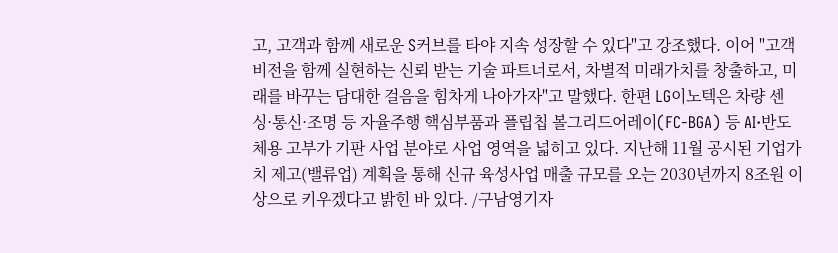고, 고객과 함께 새로운 S커브를 타야 지속 성장할 수 있다"고 강조했다. 이어 "고객 비전을 함께 실현하는 신뢰 받는 기술 파트너로서, 차별적 미래가치를 창출하고, 미래를 바꾸는 담대한 걸음을 힘차게 나아가자"고 말했다. 한편 LG이노텍은 차량 센싱·통신·조명 등 자율주행 핵심부품과 플립칩 볼그리드어레이(FC-BGA) 등 AI·반도체용 고부가 기판 사업 분야로 사업 영역을 넓히고 있다. 지난해 11월 공시된 기업가치 제고(밸류업) 계획을 통해 신규 육성사업 매출 규모를 오는 2030년까지 8조원 이상으로 키우겠다고 밝힌 바 있다. /구남영기자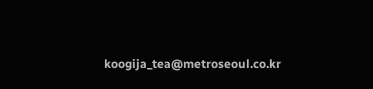koogija_tea@metroseoul.co.kr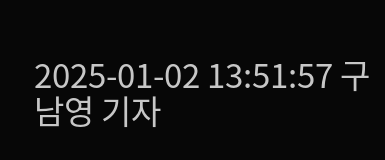2025-01-02 13:51:57 구남영 기자